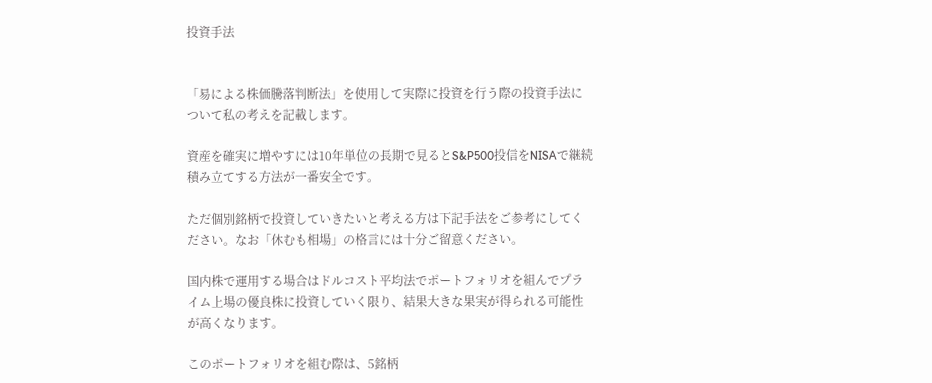投資手法


「易による株価騰落判断法」を使用して実際に投資を行う際の投資手法について私の考えを記載します。

資産を確実に増やすには10年単位の長期で見るとS&P500投信をNISAで継続積み立てする方法が一番安全です。

ただ個別銘柄で投資していきたいと考える方は下記手法をご参考にしてください。なお「休むも相場」の格言には十分ご留意ください。

国内株で運用する場合はドルコスト平均法でポートフォリオを組んでプライム上場の優良株に投資していく限り、結果大きな果実が得られる可能性が高くなります。

このポートフォリオを組む際は、5銘柄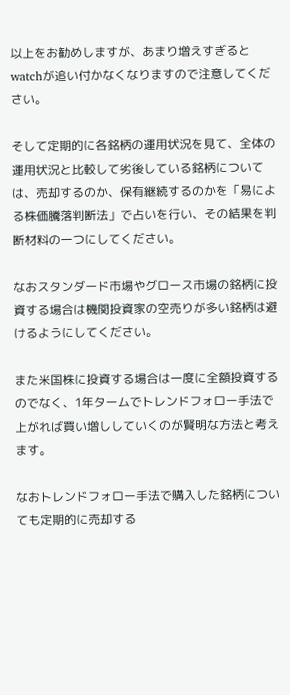以上をお勧めしますが、あまり増えすぎるとwatchが追い付かなくなりますので注意してください。

そして定期的に各銘柄の運用状況を見て、全体の運用状況と比較して劣後している銘柄については、売却するのか、保有継続するのかを「易による株価騰落判断法」で占いを行い、その結果を判断材料の一つにしてください。

なおスタンダード市場やグロース市場の銘柄に投資する場合は機関投資家の空売りが多い銘柄は避けるようにしてください。

また米国株に投資する場合は一度に全額投資するのでなく、1年タームでトレンドフォロー手法で上がれば買い増ししていくのが賢明な方法と考えます。

なおトレンドフォロー手法で購入した銘柄についても定期的に売却する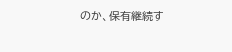のか、保有継続す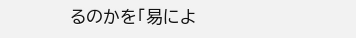るのかを「易によ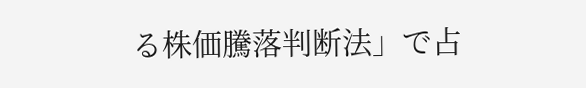る株価騰落判断法」で占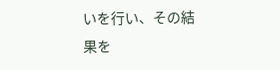いを行い、その結果を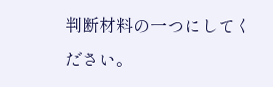判断材料の一つにしてください。